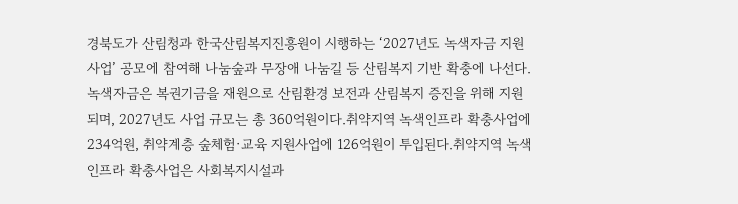경북도가 산림청과 한국산림복지진흥원이 시행하는 ‘2027년도 녹색자금 지원사업’ 공모에 참여해 나눔숲과 무장애 나눔길 등 산림복지 기반 확충에 나선다.
녹색자금은 복권기금을 재원으로 산림환경 보전과 산림복지 증진을 위해 지원되며, 2027년도 사업 규모는 총 360억원이다.취약지역 녹색인프라 확충사업에 234억원, 취약계층 숲체험·교육 지원사업에 126억원이 투입된다.취약지역 녹색인프라 확충사업은 사회복지시설과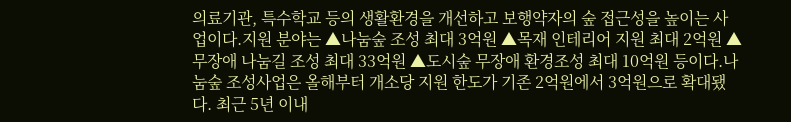의료기관, 특수학교 등의 생활환경을 개선하고 보행약자의 숲 접근성을 높이는 사업이다.지원 분야는 ▲나눔숲 조성 최대 3억원 ▲목재 인테리어 지원 최대 2억원 ▲무장애 나눔길 조성 최대 33억원 ▲도시숲 무장애 환경조성 최대 10억원 등이다.나눔숲 조성사업은 올해부터 개소당 지원 한도가 기존 2억원에서 3억원으로 확대됐다. 최근 5년 이내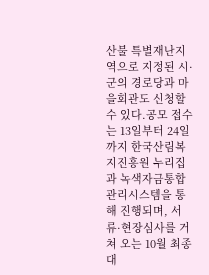산불 특별재난지역으로 지정된 시·군의 경로당과 마을회관도 신청할 수 있다.공모 접수는 13일부터 24일까지 한국산림복지진흥원 누리집과 녹색자금통합관리시스템을 통해 진행되며, 서류·현장심사를 거쳐 오는 10월 최종 대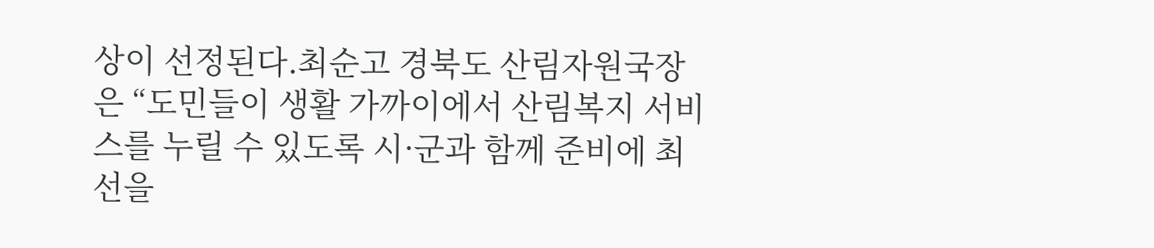상이 선정된다.최순고 경북도 산림자원국장은 “도민들이 생활 가까이에서 산림복지 서비스를 누릴 수 있도록 시·군과 함께 준비에 최선을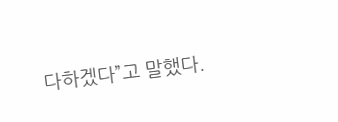다하겠다”고 말했다.